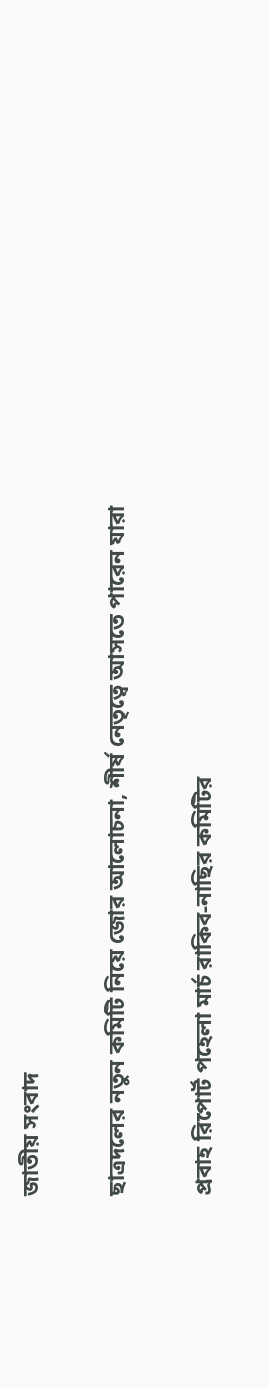জাতীয় সংবাদ

ছাত্রদলের নতুন কমিটি নিয়ে জোর আলোচনা, শীর্ষ নেতৃত্বে আসতে পারেন যারা

প্রবাহ রিপোর্ট পহেলা মার্চ রাকিব-নাছির কমিটির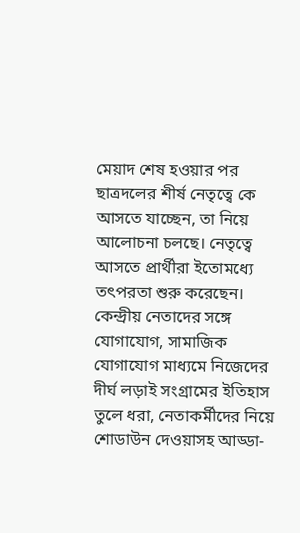মেয়াদ শেষ হওয়ার পর ছাত্রদলের শীর্ষ নেতৃত্বে কে আসতে যাচ্ছেন, তা নিয়ে আলোচনা চলছে। নেতৃত্বে আসতে প্রার্থীরা ইতোমধ্যে তৎপরতা শুরু করেছেন। কেন্দ্রীয় নেতাদের সঙ্গে যোগাযোগ, সামাজিক যোগাযোগ মাধ্যমে নিজেদের দীর্ঘ লড়াই সংগ্রামের ইতিহাস তুলে ধরা, নেতাকর্মীদের নিয়ে শোডাউন দেওয়াসহ আড্ডা-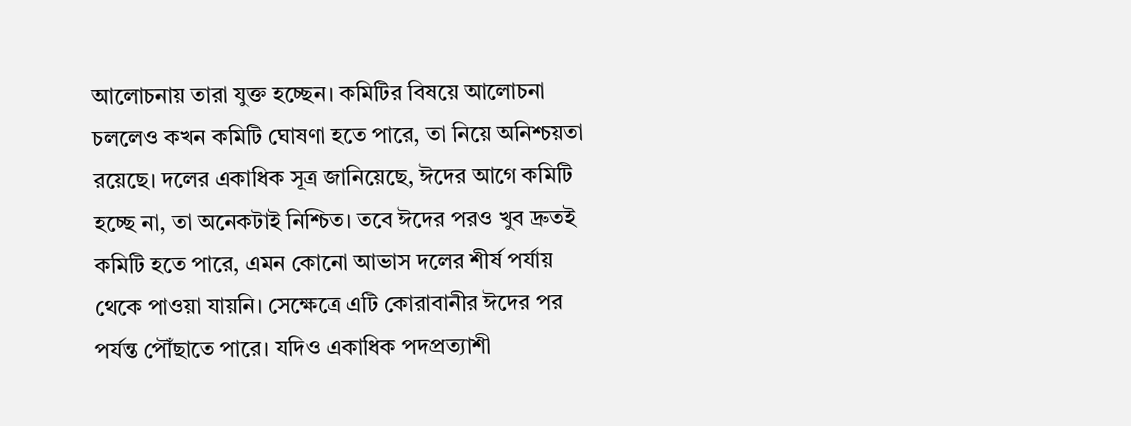আলোচনায় তারা যুক্ত হচ্ছেন। কমিটির বিষয়ে আলোচনা চললেও কখন কমিটি ঘোষণা হতে পারে, তা নিয়ে অনিশ্চয়তা রয়েছে। দলের একাধিক সূত্র জানিয়েছে, ঈদের আগে কমিটি হচ্ছে না, তা অনেকটাই নিশ্চিত। তবে ঈদের পরও খুব দ্রুতই কমিটি হতে পারে, এমন কোনো আভাস দলের শীর্ষ পর্যায় থেকে পাওয়া যায়নি। সেক্ষেত্রে এটি কোরাবানীর ঈদের পর পর্যন্ত পৌঁছাতে পারে। যদিও একাধিক পদপ্রত্যাশী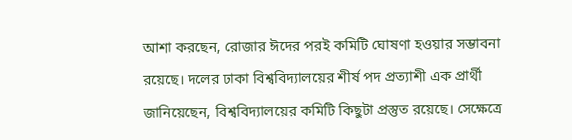আশা করছেন, রোজার ঈদের পরই কমিটি ঘোষণা হওয়ার সম্ভাবনা রয়েছে। দলের ঢাকা বিশ্ববিদ্যালয়ের শীর্ষ পদ প্রত্যাশী এক প্রার্থী জানিয়েছেন, বিশ্ববিদ্যালয়ের কমিটি কিছুটা প্রস্তুত রয়েছে। সেক্ষেত্রে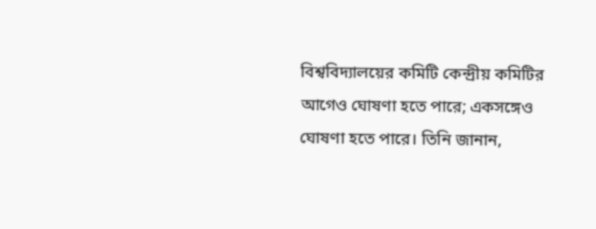বিশ্ববিদ্যালয়ের কমিটি কেন্দ্রীয় কমিটির আগেও ঘোষণা হতে পারে; একসঙ্গেও ঘোষণা হতে পারে। তিনি জানান,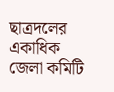ছাত্রদলের একাধিক জেলা কমিটি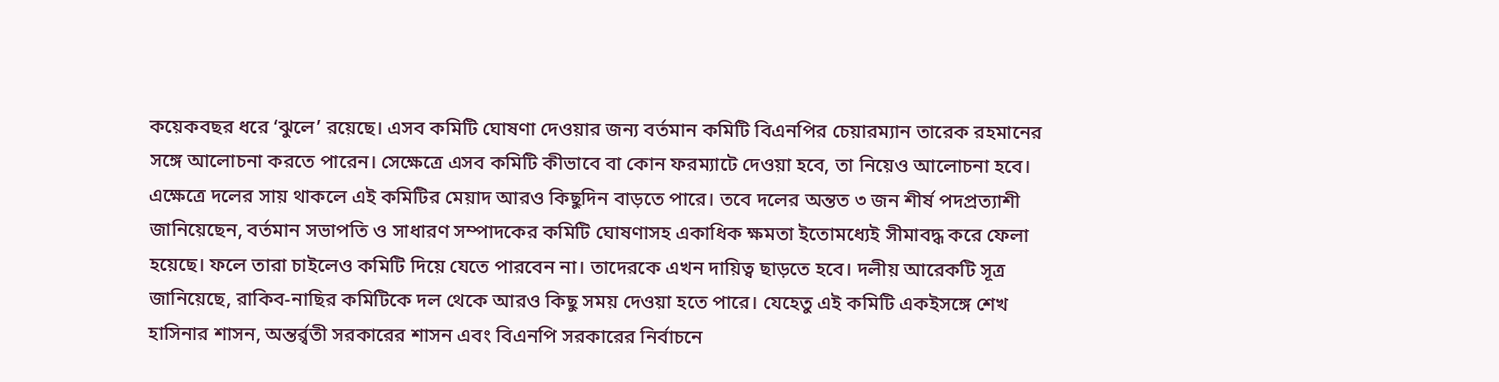কয়েকবছর ধরে ‘ঝুলে’ রয়েছে। এসব কমিটি ঘোষণা দেওয়ার জন্য বর্তমান কমিটি বিএনপির চেয়ারম্যান তারেক রহমানের সঙ্গে আলোচনা করতে পারেন। সেক্ষেত্রে এসব কমিটি কীভাবে বা কোন ফরম্যাটে দেওয়া হবে, তা নিয়েও আলোচনা হবে। এক্ষেত্রে দলের সায় থাকলে এই কমিটির মেয়াদ আরও কিছুদিন বাড়তে পারে। তবে দলের অন্তত ৩ জন শীর্ষ পদপ্রত্যাশী জানিয়েছেন, বর্তমান সভাপতি ও সাধারণ সম্পাদকের কমিটি ঘোষণাসহ একাধিক ক্ষমতা ইতোমধ্যেই সীমাবদ্ধ করে ফেলা হয়েছে। ফলে তারা চাইলেও কমিটি দিয়ে যেতে পারবেন না। তাদেরকে এখন দায়িত্ব ছাড়তে হবে। দলীয় আরেকটি সূত্র জানিয়েছে, রাকিব-নাছির কমিটিকে দল থেকে আরও কিছু সময় দেওয়া হতে পারে। যেহেতু এই কমিটি একইসঙ্গে শেখ হাসিনার শাসন, অন্তর্র্বতী সরকারের শাসন এবং বিএনপি সরকারের নির্বাচনে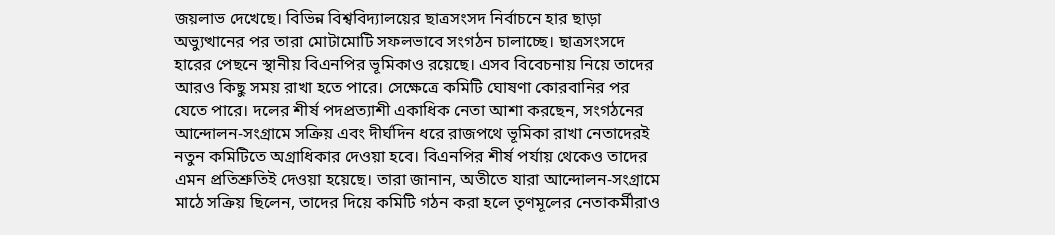জয়লাভ দেখেছে। বিভিন্ন বিশ্ববিদ্যালয়ের ছাত্রসংসদ নির্বাচনে হার ছাড়া অভ্যুত্থানের পর তারা মোটামোটি সফলভাবে সংগঠন চালাচ্ছে। ছাত্রসংসদে হারের পেছনে স্থানীয় বিএনপির ভূমিকাও রয়েছে। এসব বিবেচনায় নিয়ে তাদের আরও কিছু সময় রাখা হতে পারে। সেক্ষেত্রে কমিটি ঘোষণা কোরবানির পর যেতে পারে। দলের শীর্ষ পদপ্রত্যাশী একাধিক নেতা আশা করছেন, সংগঠনের আন্দোলন-সংগ্রামে সক্রিয় এবং দীর্ঘদিন ধরে রাজপথে ভূমিকা রাখা নেতাদেরই নতুন কমিটিতে অগ্রাধিকার দেওয়া হবে। বিএনপির শীর্ষ পর্যায় থেকেও তাদের এমন প্রতিশ্রুতিই দেওয়া হয়েছে। তারা জানান, অতীতে যারা আন্দোলন-সংগ্রামে মাঠে সক্রিয় ছিলেন, তাদের দিয়ে কমিটি গঠন করা হলে তৃণমূলের নেতাকর্মীরাও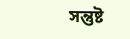সন্তুষ্ট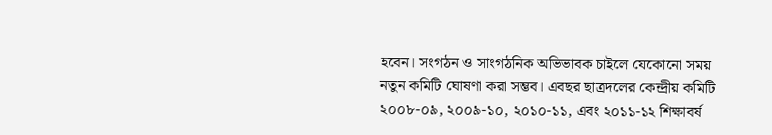হবেন। সংগঠন ও সাংগঠনিক অভিভাবক চাইলে যেকোনো সময় নতুন কমিটি ঘোষণা করা সম্ভব। এবছর ছাত্রদলের কেন্দ্রীয় কমিটি ২০০৮-০৯, ২০০৯-১০, ২০১০-১১, এবং ২০১১-১২ শিক্ষাবর্ষ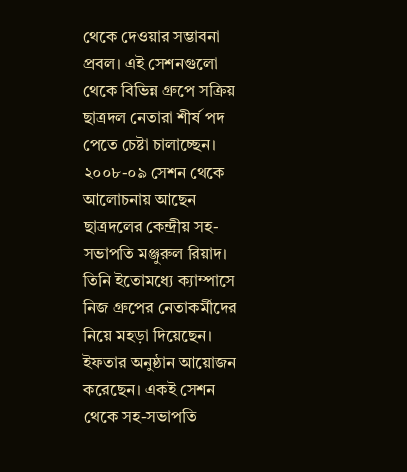থেকে দেওয়ার সম্ভাবনা প্রবল। এই সেশনগুলো থেকে বিভিন্ন গ্রুপে সক্রিয় ছাত্রদল নেতারা শীর্ষ পদ পেতে চেষ্টা চালাচ্ছেন। ২০০৮-০৯ সেশন থেকে আলোচনায় আছেন ছাত্রদলের কেন্দ্রীয় সহ-সভাপতি মঞ্জুরুল রিয়াদ। তিনি ইতোমধ্যে ক্যাম্পাসে নিজ গ্রুপের নেতাকর্মীদের নিয়ে মহড়া দিয়েছেন। ইফতার অনুষ্ঠান আয়োজন করেছেন। একই সেশন থেকে সহ-সভাপতি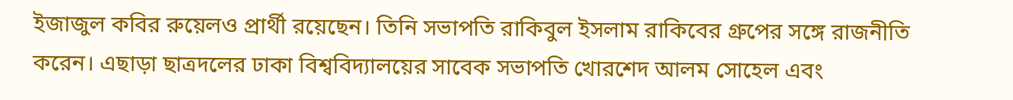ইজাজুল কবির রুয়েলও প্রার্থী রয়েছেন। তিনি সভাপতি রাকিবুল ইসলাম রাকিবের গ্রুপের সঙ্গে রাজনীতি করেন। এছাড়া ছাত্রদলের ঢাকা বিশ্ববিদ্যালয়ের সাবেক সভাপতি খোরশেদ আলম সোহেল এবং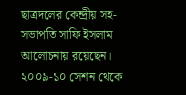ছাত্রদলের কেন্দ্রীয় সহ-সভাপতি সাফি ইসলাম আলোচনায় রয়েছেন। ২০০৯-১০ সেশন থেকে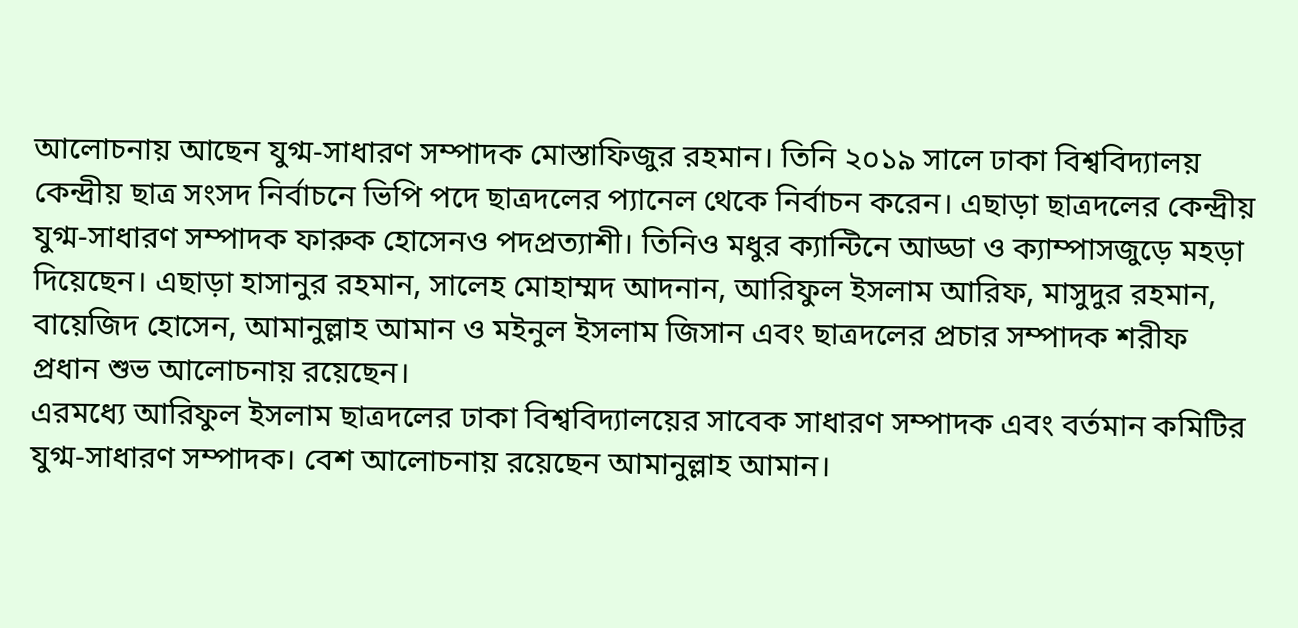আলোচনায় আছেন যুগ্ম-সাধারণ সম্পাদক মোস্তাফিজুর রহমান। তিনি ২০১৯ সালে ঢাকা বিশ্ববিদ্যালয় কেন্দ্রীয় ছাত্র সংসদ নির্বাচনে ভিপি পদে ছাত্রদলের প্যানেল থেকে নির্বাচন করেন। এছাড়া ছাত্রদলের কেন্দ্রীয় যুগ্ম-সাধারণ সম্পাদক ফারুক হোসেনও পদপ্রত্যাশী। তিনিও মধুর ক্যান্টিনে আড্ডা ও ক্যাম্পাসজুড়ে মহড়া দিয়েছেন। এছাড়া হাসানুর রহমান, সালেহ মোহাম্মদ আদনান, আরিফুল ইসলাম আরিফ, মাসুদুর রহমান, বায়েজিদ হোসেন, আমানুল্লাহ আমান ও মইনুল ইসলাম জিসান এবং ছাত্রদলের প্রচার সম্পাদক শরীফ প্রধান শুভ আলোচনায় রয়েছেন।
এরমধ্যে আরিফুল ইসলাম ছাত্রদলের ঢাকা বিশ্ববিদ্যালয়ের সাবেক সাধারণ সম্পাদক এবং বর্তমান কমিটির যুগ্ম-সাধারণ সম্পাদক। বেশ আলোচনায় রয়েছেন আমানুল্লাহ আমান।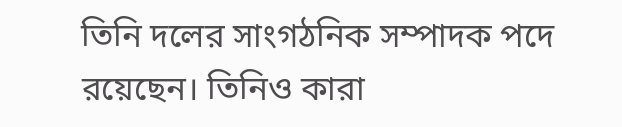তিনি দলের সাংগঠনিক সম্পাদক পদে রয়েছেন। তিনিও কারা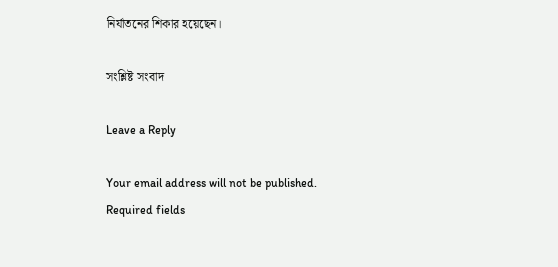নির্যাতনের শিকার হয়েছেন।

সংশ্লিষ্ট সংবাদ

Leave a Reply

Your email address will not be published. Required fields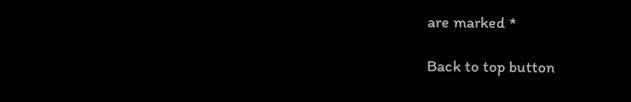are marked *

Back to top button